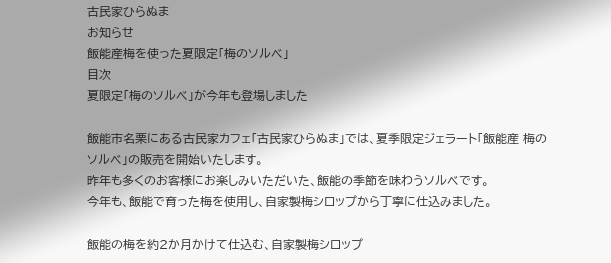古民家ひらぬま
お知らせ
飯能産梅を使った夏限定「梅のソルベ」
目次
夏限定「梅のソルベ」が今年も登場しました

飯能市名栗にある古民家カフェ「古民家ひらぬま」では、夏季限定ジェラート「飯能産 梅のソルベ」の販売を開始いたします。
昨年も多くのお客様にお楽しみいただいた、飯能の季節を味わうソルベです。
今年も、飯能で育った梅を使用し、自家製梅シロップから丁寧に仕込みました。

飯能の梅を約2か月かけて仕込む、自家製梅シロップ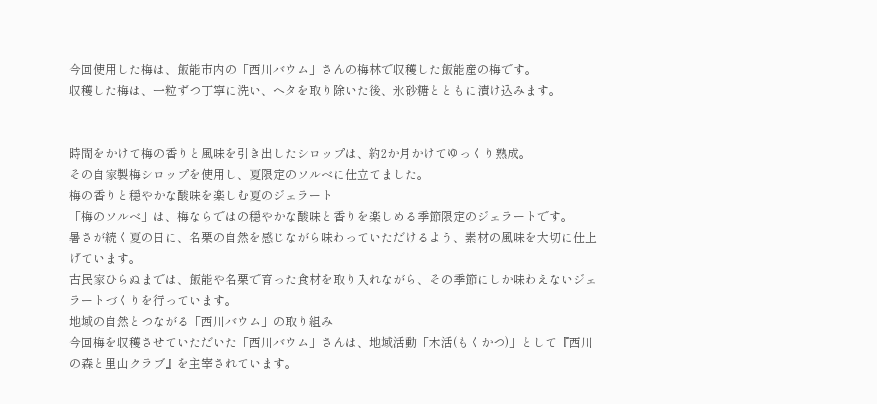今回使用した梅は、飯能市内の「西川バウム」さんの梅林で収穫した飯能産の梅です。
収穫した梅は、一粒ずつ丁寧に洗い、ヘタを取り除いた後、氷砂糖とともに漬け込みます。


時間をかけて梅の香りと風味を引き出したシロップは、約2か月かけてゆっくり熟成。
その自家製梅シロップを使用し、夏限定のソルベに仕立てました。
梅の香りと穏やかな酸味を楽しむ夏のジェラート
「梅のソルベ」は、梅ならではの穏やかな酸味と香りを楽しめる季節限定のジェラートです。
暑さが続く夏の日に、名栗の自然を感じながら味わっていただけるよう、素材の風味を大切に仕上げています。
古民家ひらぬまでは、飯能や名栗で育った食材を取り入れながら、その季節にしか味わえないジェラートづくりを行っています。
地域の自然とつながる「西川バウム」の取り組み
今回梅を収穫させていただいた「西川バウム」さんは、地域活動「木活(もくかつ)」として『西川の森と里山クラブ』を主宰されています。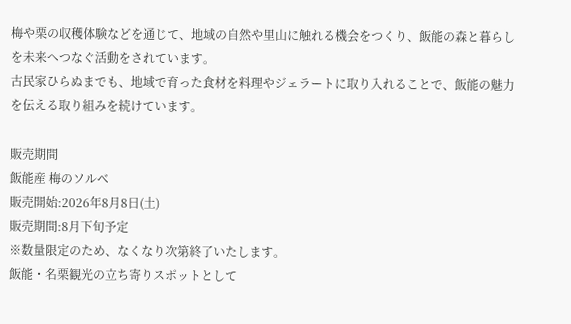梅や栗の収穫体験などを通じて、地域の自然や里山に触れる機会をつくり、飯能の森と暮らしを未来へつなぐ活動をされています。
古民家ひらぬまでも、地域で育った食材を料理やジェラートに取り入れることで、飯能の魅力を伝える取り組みを続けています。

販売期間
飯能産 梅のソルベ
販売開始:2026年8月8日(土)
販売期間:8月下旬予定
※数量限定のため、なくなり次第終了いたします。
飯能・名栗観光の立ち寄りスポットとして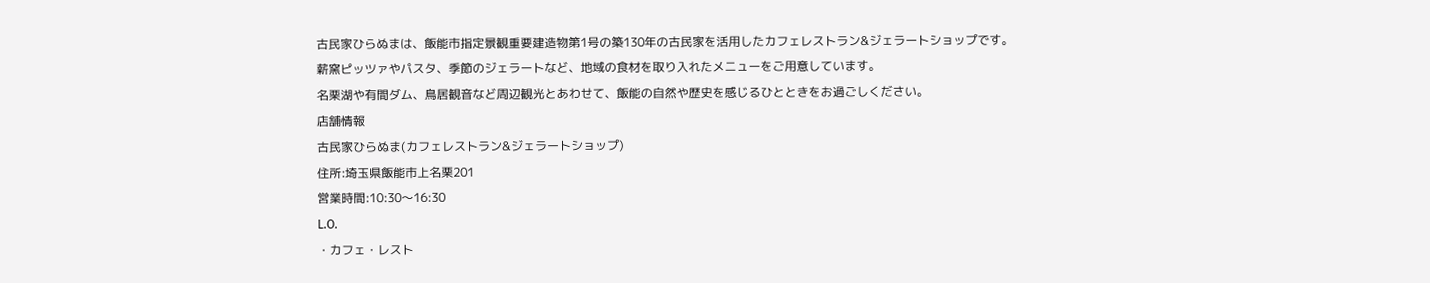古民家ひらぬまは、飯能市指定景観重要建造物第1号の築130年の古民家を活用したカフェレストラン&ジェラートショップです。
薪窯ピッツァやパスタ、季節のジェラートなど、地域の食材を取り入れたメニューをご用意しています。
名栗湖や有間ダム、鳥居観音など周辺観光とあわせて、飯能の自然や歴史を感じるひとときをお過ごしください。
店舗情報
古民家ひらぬま(カフェレストラン&ジェラートショップ)
住所:埼玉県飯能市上名栗201
営業時間:10:30〜16:30
L.O.
・カフェ・レスト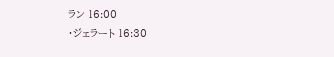ラン 16:00
・ジェラート 16:30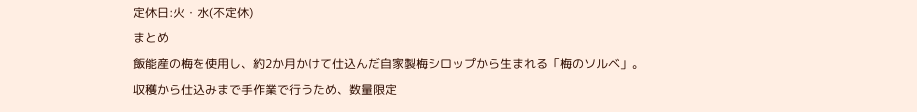定休日:火・水(不定休)
まとめ
飯能産の梅を使用し、約2か月かけて仕込んだ自家製梅シロップから生まれる「梅のソルベ」。
収穫から仕込みまで手作業で行うため、数量限定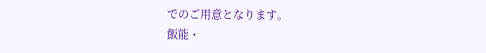でのご用意となります。
飯能・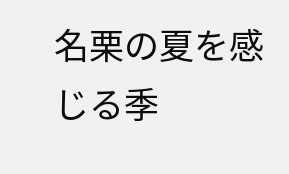名栗の夏を感じる季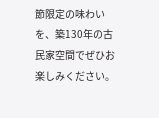節限定の味わいを、築130年の古民家空間でぜひお楽しみください。